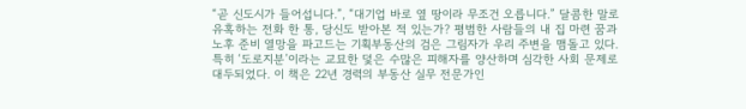“곧 신도시가 들어섭니다.”, “대기업 바로 옆 땅이라 무조건 오릅니다.” 달콤한 말로 유혹하는 전화 한 통, 당신도 받아본 적 있는가? 평범한 사람들의 내 집 마련 꿈과 노후 준비 열망을 파고드는 기획부동산의 검은 그림자가 우리 주변을 맴돌고 있다. 특히 ‘도로지분’이라는 교묘한 덫은 수많은 피해자를 양산하며 심각한 사회 문제로 대두되었다. 이 책은 22년 경력의 부동산 실무 전문가인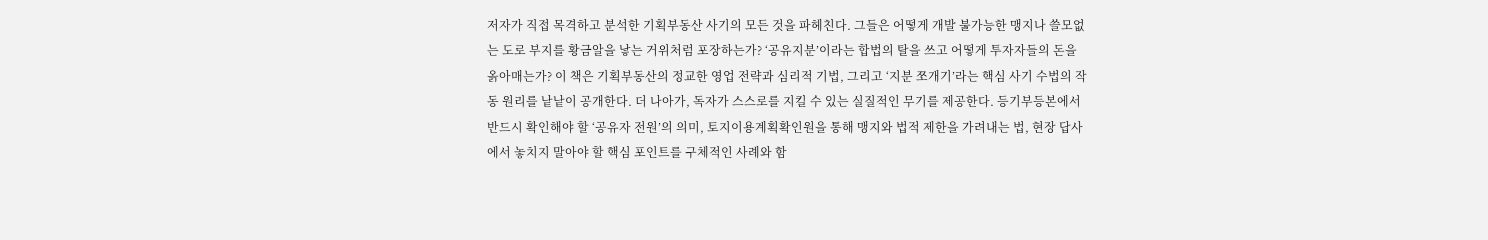저자가 직접 목격하고 분석한 기획부동산 사기의 모든 것을 파헤친다. 그들은 어떻게 개발 불가능한 맹지나 쓸모없는 도로 부지를 황금알을 낳는 거위처럼 포장하는가? ‘공유지분’이라는 합법의 탈을 쓰고 어떻게 투자자들의 돈을 옭아매는가? 이 책은 기획부동산의 정교한 영업 전략과 심리적 기법, 그리고 ‘지분 쪼개기’라는 핵심 사기 수법의 작동 원리를 낱낱이 공개한다. 더 나아가, 독자가 스스로를 지킬 수 있는 실질적인 무기를 제공한다. 등기부등본에서 반드시 확인해야 할 ‘공유자 전원’의 의미, 토지이용계획확인원을 통해 맹지와 법적 제한을 가려내는 법, 현장 답사에서 놓치지 말아야 할 핵심 포인트를 구체적인 사례와 함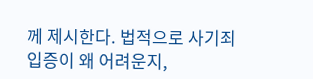께 제시한다. 법적으로 사기죄 입증이 왜 어려운지,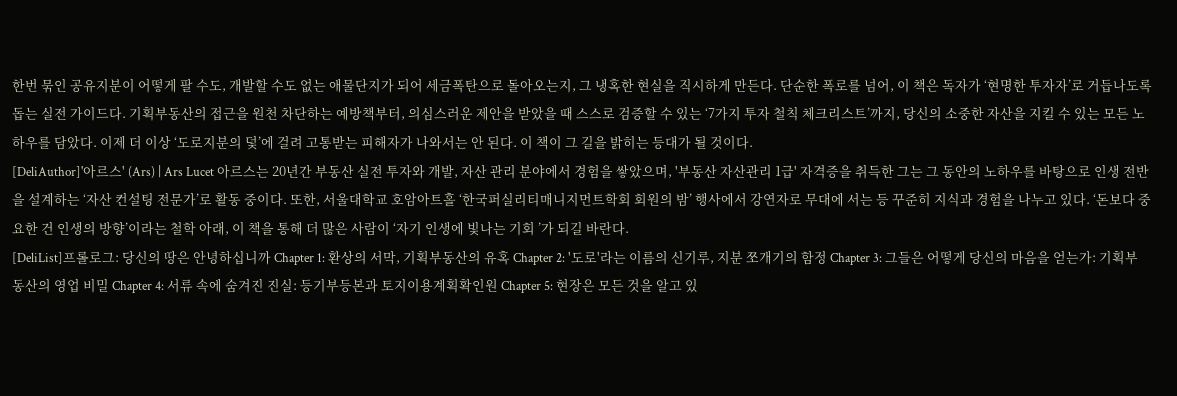한번 묶인 공유지분이 어떻게 팔 수도, 개발할 수도 없는 애물단지가 되어 세금폭탄으로 돌아오는지, 그 냉혹한 현실을 직시하게 만든다. 단순한 폭로를 넘어, 이 책은 독자가 ‘현명한 투자자’로 거듭나도록 돕는 실전 가이드다. 기획부동산의 접근을 원천 차단하는 예방책부터, 의심스러운 제안을 받았을 때 스스로 검증할 수 있는 ‘7가지 투자 철칙 체크리스트’까지, 당신의 소중한 자산을 지킬 수 있는 모든 노하우를 담았다. 이제 더 이상 ‘도로지분의 덫’에 걸려 고통받는 피해자가 나와서는 안 된다. 이 책이 그 길을 밝히는 등대가 될 것이다.
[DeliAuthor]'아르스' (Ars) | Ars Lucet 아르스는 20년간 부동산 실전 투자와 개발, 자산 관리 분야에서 경험을 쌓았으며, '부동산 자산관리 1급' 자격증을 취득한 그는 그 동안의 노하우를 바탕으로 인생 전반을 설계하는 ‘자산 컨설팅 전문가’로 활동 중이다. 또한, 서울대학교 호암아트홀 ‘한국퍼실리티매니지먼트학회 회원의 밤’ 행사에서 강연자로 무대에 서는 등 꾸준히 지식과 경험을 나누고 있다. ‘돈보다 중요한 건 인생의 방향’이라는 철학 아래, 이 책을 통해 더 많은 사람이 ‘자기 인생에 빛나는 기회 ’가 되길 바란다.
[DeliList]프롤로그: 당신의 땅은 안녕하십니까 Chapter 1: 환상의 서막, 기획부동산의 유혹 Chapter 2: '도로'라는 이름의 신기루, 지분 쪼개기의 함정 Chapter 3: 그들은 어떻게 당신의 마음을 얻는가: 기획부동산의 영업 비밀 Chapter 4: 서류 속에 숨겨진 진실: 등기부등본과 토지이용계획확인원 Chapter 5: 현장은 모든 것을 알고 있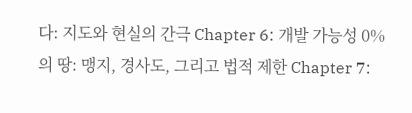다: 지도와 현실의 간극 Chapter 6: 개발 가능성 0%의 땅: 맹지, 경사도, 그리고 법적 제한 Chapter 7: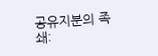공유지분의 족쇄: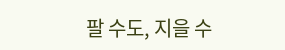팔 수도, 지을 수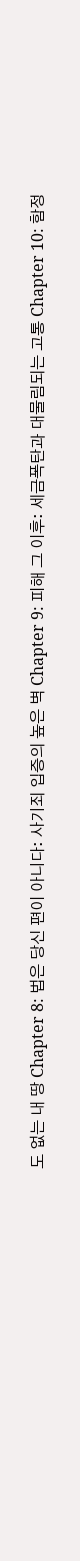도 없는 내 땅 Chapter 8: 법은 당신 편이 아니다: 사기죄 입증의 높은 벽 Chapter 9: 피해 그 이후: 세금폭탄과 대물림되는 고통 Chapter 10: 함정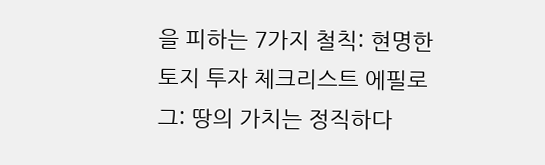을 피하는 7가지 철칙: 현명한 토지 투자 체크리스트 에필로그: 땅의 가치는 정직하다